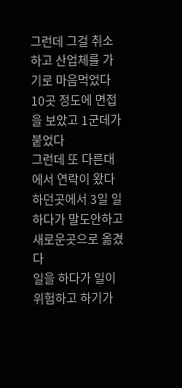그런데 그걸 취소하고 산업체를 가기로 마음먹었다
10곳 정도에 면접을 보았고 1군데가 붙었다
그런데 또 다른대에서 연락이 왔다
하던곳에서 3일 일하다가 말도안하고 새로운곳으로 옮겼다
일을 하다가 일이 위험하고 하기가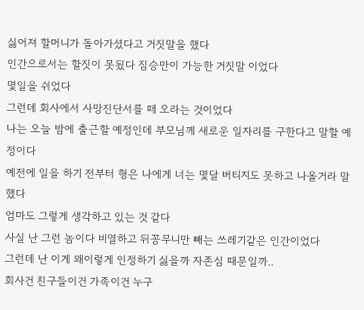싫어져 할머니가 돌아가셨다고 거짓말을 했다
인간으로서는 할짓이 못됬다 짐승만이 가능한 거짓말 이었다
몇일을 쉬었다
그런데 회사에서 사망진단서를 떼 오라는 것이었다
나는 오늘 밤에 출근할 예정인데 부모님께 새로운 일자리를 구한다고 말할 예정이다
예전에 일을 하기 전부터 형은 나에게 너는 몇달 버티지도 못하고 나올거라 말했다
엄마도 그렇게 생각하고 있는 것 같다
사실 난 그런 놈이다 비열하고 뒤꽁무니만 빼는 쓰레기같은 인간이었다
그런데 난 이게 왜이렇게 인정하기 싫을까 자존심 때문일까..
회사건 친구들이건 가족이건 누구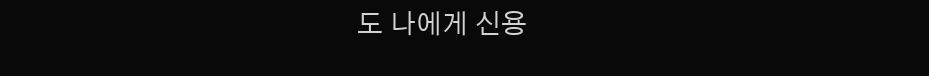도 나에게 신용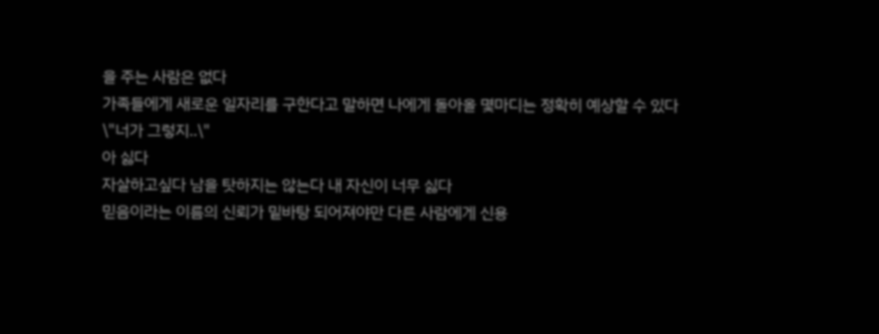을 주는 사람은 없다
가족들에게 새로운 일자리를 구한다고 말하면 나에게 돌아올 몇마디는 정확히 예상할 수 있다
\"너가 그렇지..\"
아 싫다
자살하고싶다 남을 탓하지는 않는다 내 자신이 너무 싫다
믿음이라는 이름의 신뢰가 밑바탕 되어져야만 다른 사람에게 신용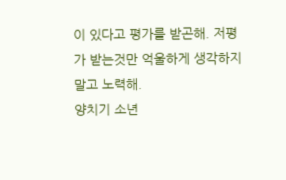이 있다고 평가를 받곤해. 저평가 받는것만 억울하게 생각하지 말고 노력해.
양치기 소년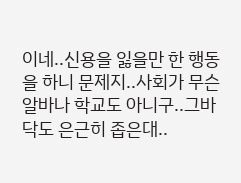이네..신용을 잃을만 한 행동을 하니 문제지..사회가 무슨 알바나 학교도 아니구..그바닥도 은근히 좁은대..